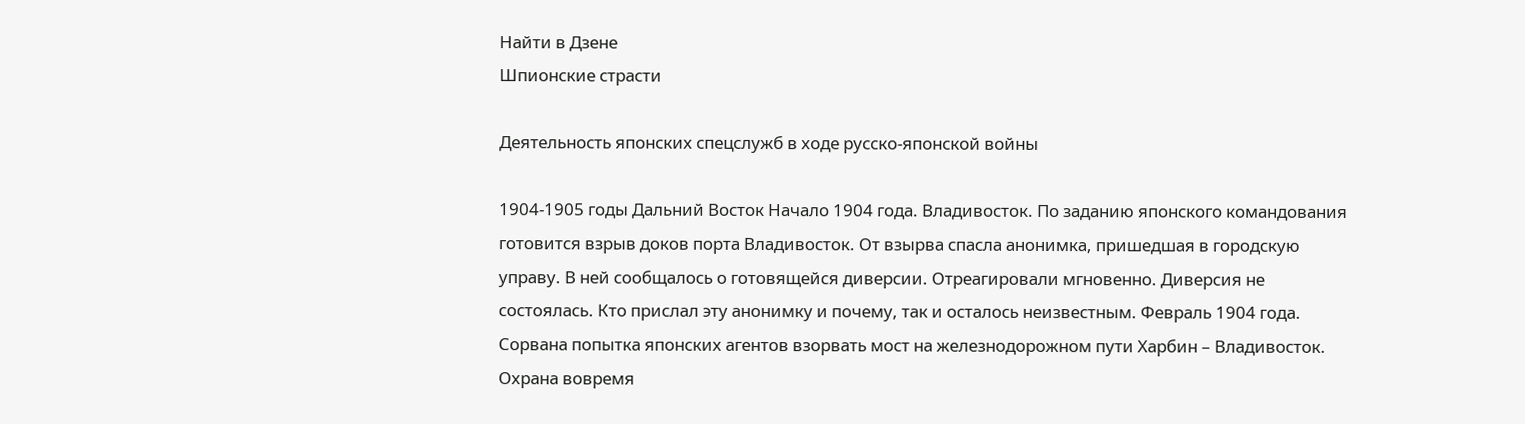Найти в Дзене
Шпионские страсти

Деятельность японских спецслужб в ходе русско-японской войны

1904-1905 годы Дальний Восток Начало 1904 года. Владивосток. По заданию японского командования готовится взрыв доков порта Владивосток. От взырва спасла анонимка, пришедшая в городскую управу. В ней сообщалось о готовящейся диверсии. Отреагировали мгновенно. Диверсия не состоялась. Кто прислал эту анонимку и почему, так и осталось неизвестным. Февраль 1904 года. Сорвана попытка японских агентов взорвать мост на железнодорожном пути Харбин – Владивосток. Охрана вовремя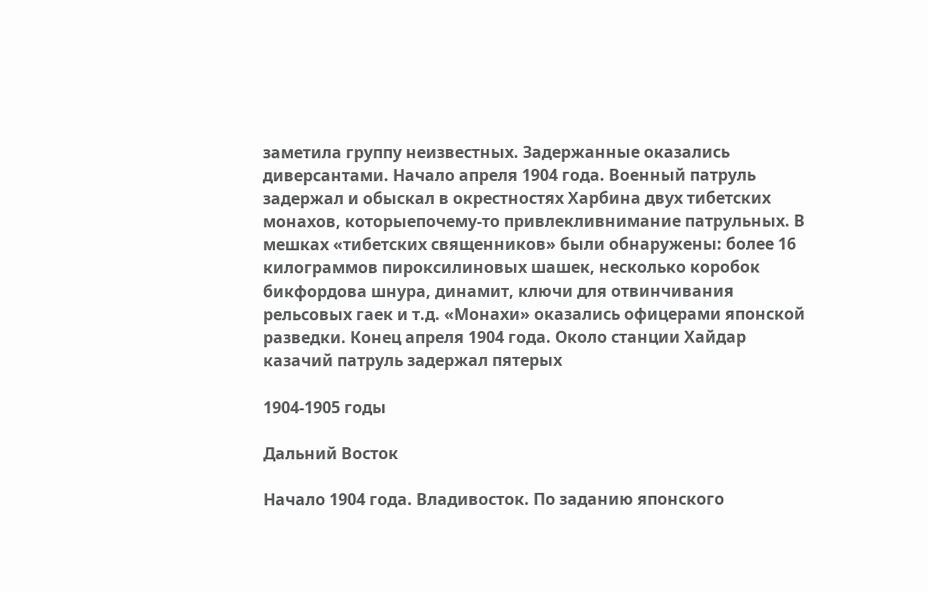заметила группу неизвестных. Задержанные оказались диверсантами. Начало апреля 1904 года. Военный патруль задержал и обыскал в окрестностях Харбина двух тибетских монахов, которыепочему-то привлекливнимание патрульных. В мешках «тибетских священников» были обнаружены: более 16 килограммов пироксилиновых шашек, несколько коробок бикфордова шнура, динамит, ключи для отвинчивания рельсовых гаек и т.д. «Монахи» оказались офицерами японской разведки. Конец апреля 1904 года. Около станции Хайдар казачий патруль задержал пятерых

1904-1905 годы

Дальний Восток

Начало 1904 года. Владивосток. По заданию японского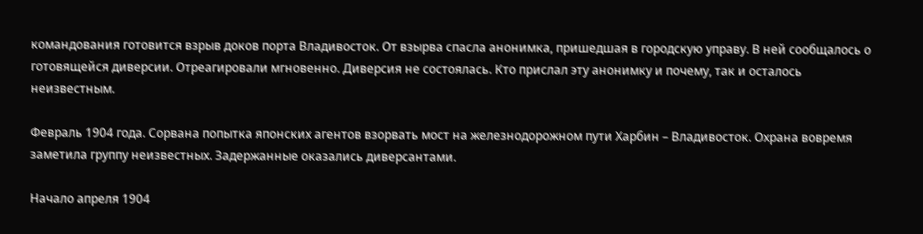командования готовится взрыв доков порта Владивосток. От взырва спасла анонимка, пришедшая в городскую управу. В ней сообщалось о готовящейся диверсии. Отреагировали мгновенно. Диверсия не состоялась. Кто прислал эту анонимку и почему, так и осталось неизвестным.

Февраль 1904 года. Сорвана попытка японских агентов взорвать мост на железнодорожном пути Харбин – Владивосток. Охрана вовремя заметила группу неизвестных. Задержанные оказались диверсантами.

Начало апреля 1904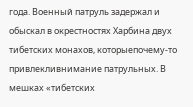года. Военный патруль задержал и обыскал в окрестностях Харбина двух тибетских монахов, которыепочему-то привлекливнимание патрульных. В мешках «тибетских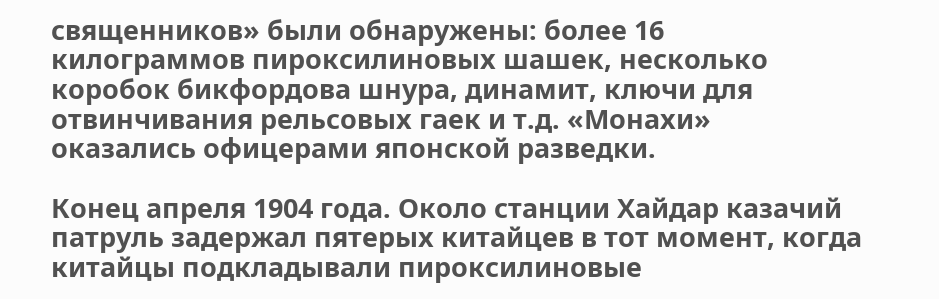священников» были обнаружены: более 16 килограммов пироксилиновых шашек, несколько коробок бикфордова шнура, динамит, ключи для отвинчивания рельсовых гаек и т.д. «Монахи» оказались офицерами японской разведки.

Конец апреля 1904 года. Около станции Хайдар казачий патруль задержал пятерых китайцев в тот момент, когда китайцы подкладывали пироксилиновые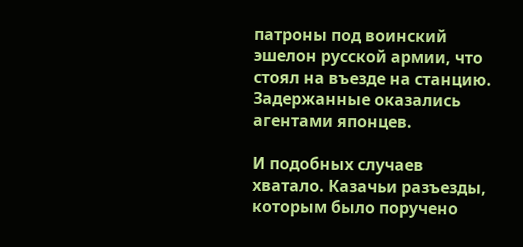патроны под воинский эшелон русской армии, что стоял на въезде на станцию. Задержанные оказались агентами японцев.

И подобных случаев хватало. Казачьи разъезды, которым было поручено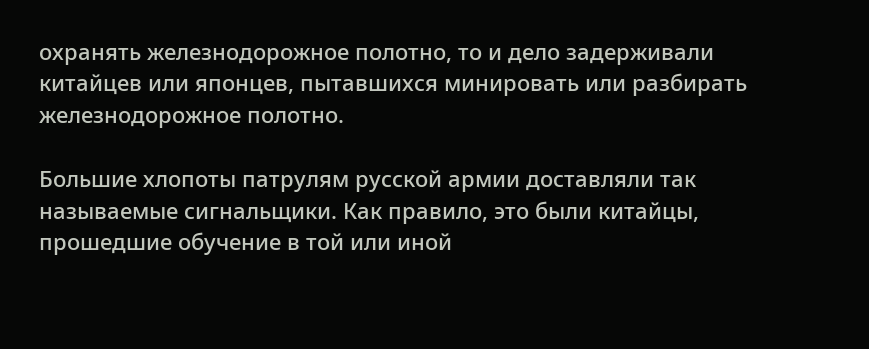охранять железнодорожное полотно, то и дело задерживали китайцев или японцев, пытавшихся минировать или разбирать железнодорожное полотно.

Большие хлопоты патрулям русской армии доставляли так называемые сигнальщики. Как правило, это были китайцы, прошедшие обучение в той или иной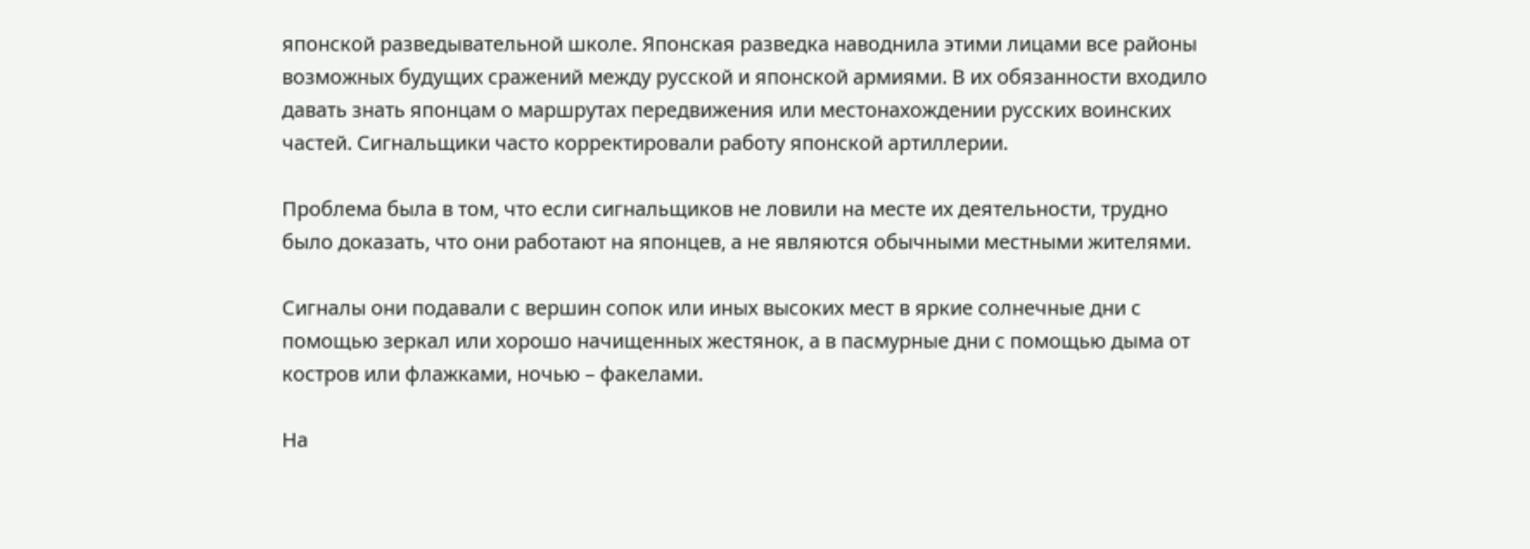японской разведывательной школе. Японская разведка наводнила этими лицами все районы возможных будущих сражений между русской и японской армиями. В их обязанности входило давать знать японцам о маршрутах передвижения или местонахождении русских воинских частей. Сигнальщики часто корректировали работу японской артиллерии.

Проблема была в том, что если сигнальщиков не ловили на месте их деятельности, трудно было доказать, что они работают на японцев, а не являются обычными местными жителями.

Сигналы они подавали с вершин сопок или иных высоких мест в яркие солнечные дни с помощью зеркал или хорошо начищенных жестянок, а в пасмурные дни с помощью дыма от костров или флажками, ночью – факелами.

На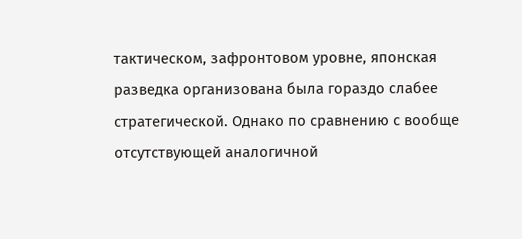тактическом, зафронтовом уровне, японская разведка организована была гораздо слабее стратегической. Однако по сравнению с вообще отсутствующей аналогичной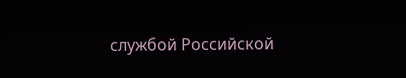службой Российской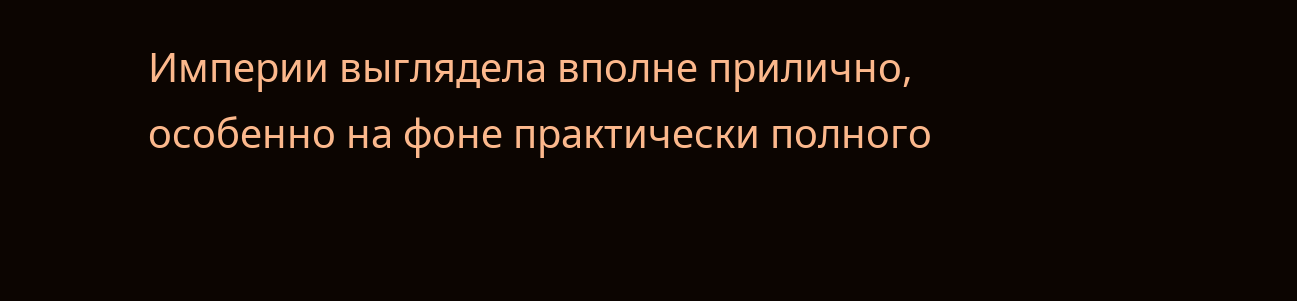Империи выглядела вполне прилично, особенно на фоне практически полного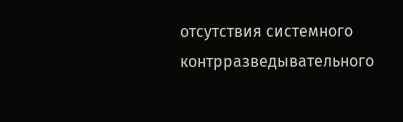отсутствия системного контрразведывательного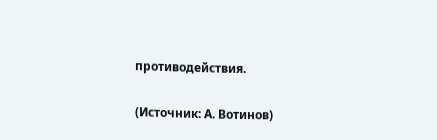противодействия.

(Источник: А. Вотинов)